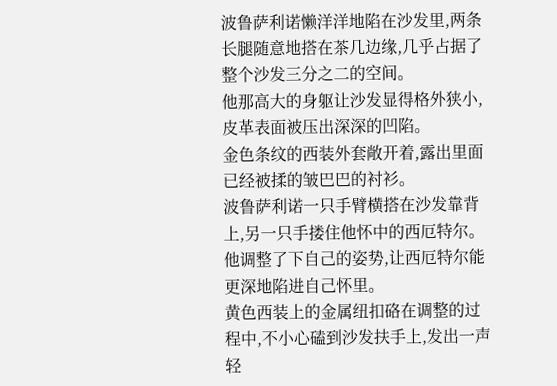波鲁萨利诺懒洋洋地陷在沙发里,两条长腿随意地搭在茶几边缘,几乎占据了整个沙发三分之二的空间。
他那高大的身躯让沙发显得格外狭小,皮革表面被压出深深的凹陷。
金色条纹的西装外套敞开着,露出里面已经被揉的皱巴巴的衬衫。
波鲁萨利诺一只手臂横搭在沙发靠背上,另一只手搂住他怀中的西厄特尔。
他调整了下自己的姿势,让西厄特尔能更深地陷进自己怀里。
黄色西装上的金属纽扣硌在调整的过程中,不小心磕到沙发扶手上,发出一声轻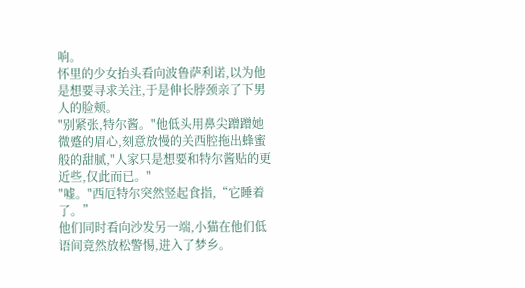响。
怀里的少女抬头看向波鲁萨利诺,以为他是想要寻求关注,于是伸长脖颈亲了下男人的脸颊。
"别紧张,特尔酱。"他低头用鼻尖蹭蹭她微蹙的眉心,刻意放慢的关西腔拖出蜂蜜般的甜腻,"人家只是想要和特尔酱贴的更近些,仅此而已。"
"嘘。"西厄特尔突然竖起食指,“它睡着了。”
他们同时看向沙发另一端,小猫在他们低语间竟然放松警惕,进入了梦乡。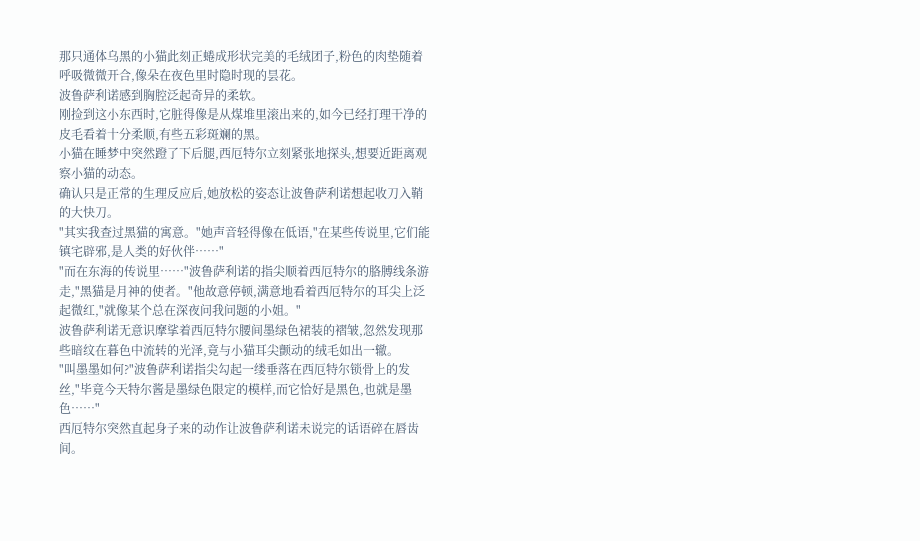那只通体乌黑的小猫此刻正蜷成形状完美的毛绒团子,粉色的肉垫随着呼吸微微开合,像朵在夜色里时隐时现的昙花。
波鲁萨利诺感到胸腔泛起奇异的柔软。
刚捡到这小东西时,它脏得像是从煤堆里滚出来的,如今已经打理干净的皮毛看着十分柔顺,有些五彩斑斓的黑。
小猫在睡梦中突然蹬了下后腿,西厄特尔立刻紧张地探头,想要近距离观察小猫的动态。
确认只是正常的生理反应后,她放松的姿态让波鲁萨利诺想起收刀入鞘的大快刀。
"其实我查过黑猫的寓意。"她声音轻得像在低语,"在某些传说里,它们能镇宅辟邪,是人类的好伙伴……"
"而在东海的传说里……"波鲁萨利诺的指尖顺着西厄特尔的胳膊线条游走,"黑猫是月神的使者。"他故意停顿,满意地看着西厄特尔的耳尖上泛起微红,"就像某个总在深夜问我问题的小姐。"
波鲁萨利诺无意识摩挲着西厄特尔腰间墨绿色裙装的褶皱,忽然发现那些暗纹在暮色中流转的光泽,竟与小猫耳尖颤动的绒毛如出一辙。
"叫墨墨如何?"波鲁萨利诺指尖勾起一缕垂落在西厄特尔锁骨上的发丝,"毕竟今天特尔酱是墨绿色限定的模样,而它恰好是黑色,也就是墨色……"
西厄特尔突然直起身子来的动作让波鲁萨利诺未说完的话语碎在唇齿间。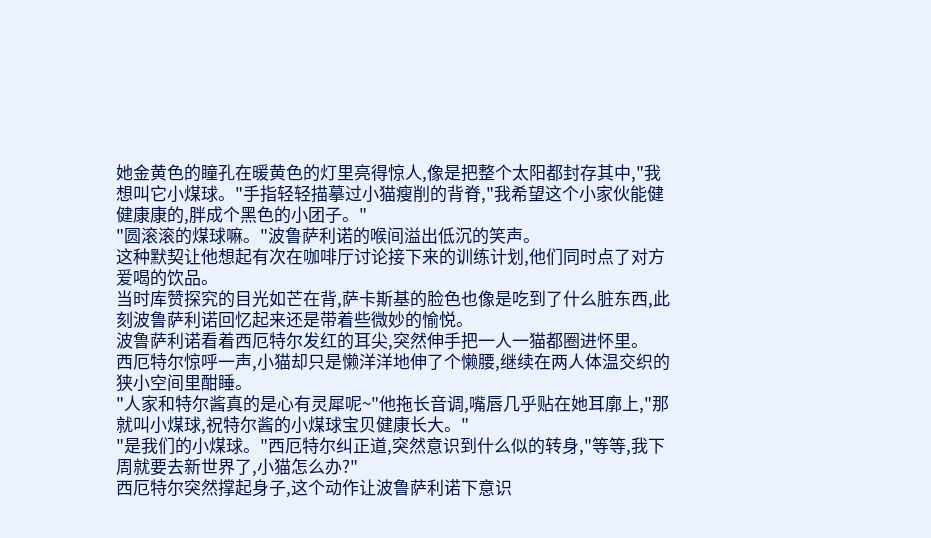她金黄色的瞳孔在暖黄色的灯里亮得惊人,像是把整个太阳都封存其中,"我想叫它小煤球。"手指轻轻描摹过小猫瘦削的背脊,"我希望这个小家伙能健健康康的,胖成个黑色的小团子。"
"圆滚滚的煤球嘛。"波鲁萨利诺的喉间溢出低沉的笑声。
这种默契让他想起有次在咖啡厅讨论接下来的训练计划,他们同时点了对方爱喝的饮品。
当时库赞探究的目光如芒在背,萨卡斯基的脸色也像是吃到了什么脏东西,此刻波鲁萨利诺回忆起来还是带着些微妙的愉悦。
波鲁萨利诺看着西厄特尔发红的耳尖,突然伸手把一人一猫都圈进怀里。
西厄特尔惊呼一声,小猫却只是懒洋洋地伸了个懒腰,继续在两人体温交织的狭小空间里酣睡。
"人家和特尔酱真的是心有灵犀呢~"他拖长音调,嘴唇几乎贴在她耳廓上,"那就叫小煤球,祝特尔酱的小煤球宝贝健康长大。"
"是我们的小煤球。"西厄特尔纠正道,突然意识到什么似的转身,"等等,我下周就要去新世界了,小猫怎么办?"
西厄特尔突然撑起身子,这个动作让波鲁萨利诺下意识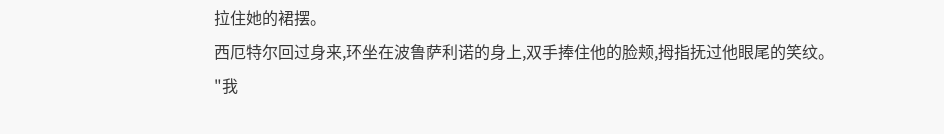拉住她的裙摆。
西厄特尔回过身来,环坐在波鲁萨利诺的身上,双手捧住他的脸颊,拇指抚过他眼尾的笑纹。
"我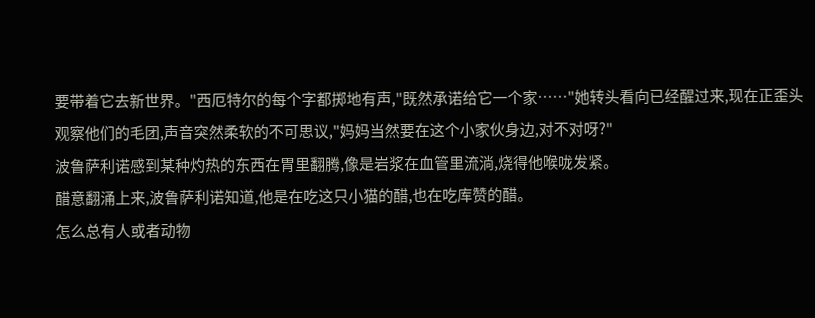要带着它去新世界。"西厄特尔的每个字都掷地有声,"既然承诺给它一个家……"她转头看向已经醒过来,现在正歪头观察他们的毛团,声音突然柔软的不可思议,"妈妈当然要在这个小家伙身边,对不对呀?"
波鲁萨利诺感到某种灼热的东西在胃里翻腾,像是岩浆在血管里流淌,烧得他喉咙发紧。
醋意翻涌上来,波鲁萨利诺知道,他是在吃这只小猫的醋,也在吃库赞的醋。
怎么总有人或者动物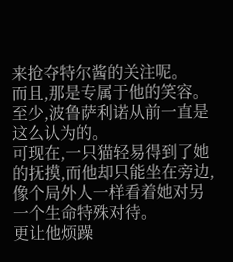来抢夺特尔酱的关注呢。
而且,那是专属于他的笑容。
至少,波鲁萨利诺从前一直是这么认为的。
可现在,一只猫轻易得到了她的抚摸,而他却只能坐在旁边,像个局外人一样看着她对另一个生命特殊对待。
更让他烦躁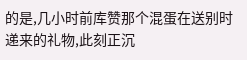的是,几小时前库赞那个混蛋在送别时递来的礼物,此刻正沉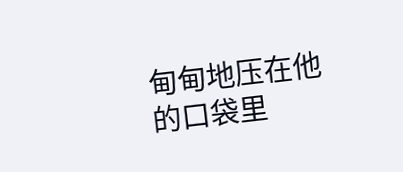甸甸地压在他的口袋里